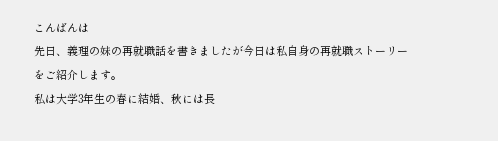こんばんは
先日、義理の妹の再就職話を書きましたが今日は私自身の再就職ストーリーをご紹介します。
私は大学3年生の春に結婚、秋には長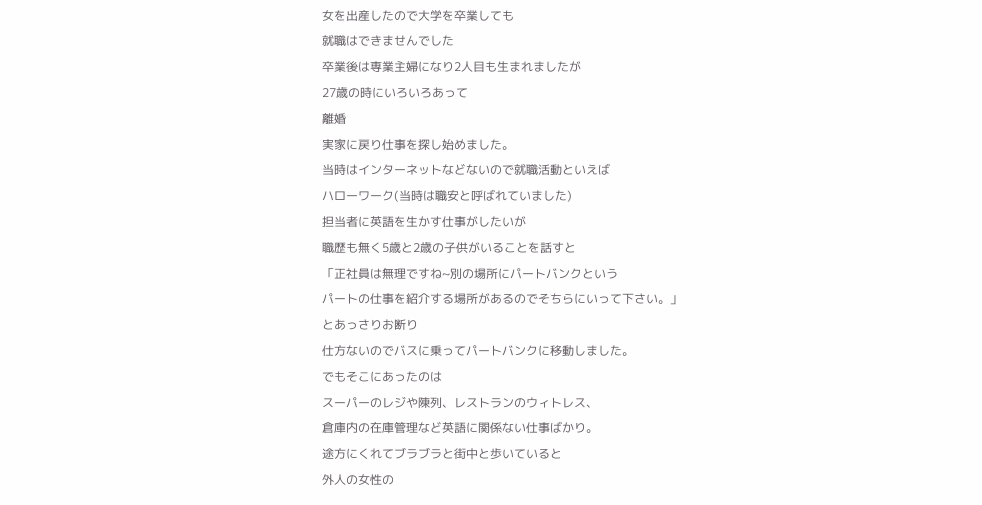女を出産したので大学を卒業しても
就職はできませんでした
卒業後は専業主婦になり2人目も生まれましたが
27歳の時にいろいろあって
離婚
実家に戻り仕事を探し始めました。
当時はインターネットなどないので就職活動といえば
ハローワーク(当時は職安と呼ばれていました)
担当者に英語を生かす仕事がしたいが
職歴も無く5歳と2歳の子供がいることを話すと
「正社員は無理ですね~別の場所にパートバンクという
パートの仕事を紹介する場所があるのでそちらにいって下さい。」
とあっさりお断り
仕方ないのでバスに乗ってパートバンクに移動しました。
でもそこにあったのは
スーパーのレジや陳列、レストランのウィトレス、
倉庫内の在庫管理など英語に関係ない仕事ばかり。
途方にくれてブラブラと街中と歩いていると
外人の女性の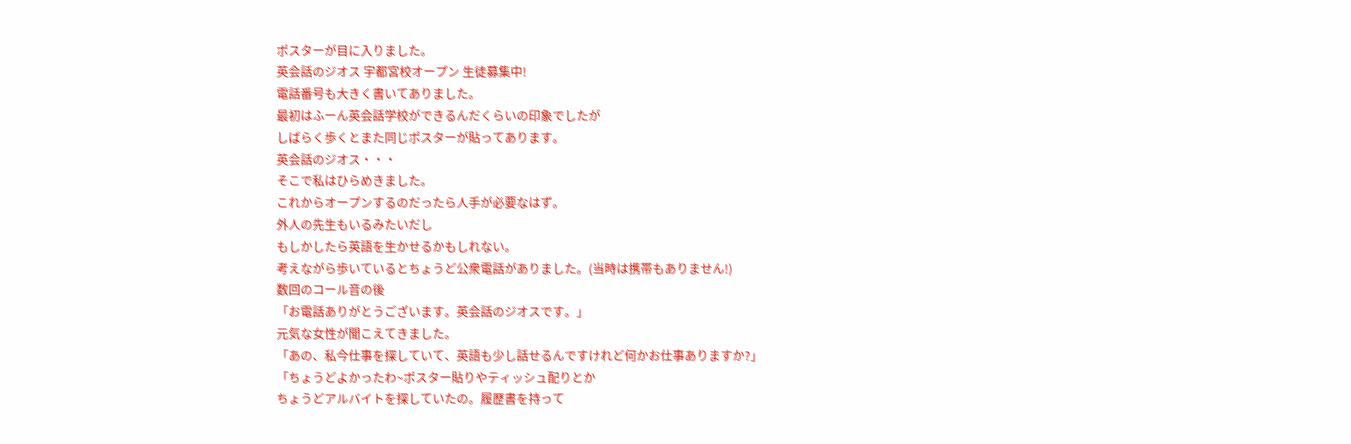ポスターが目に入りました。
英会話のジオス 宇都宮校オープン 生徒募集中!
電話番号も大きく書いてありました。
最初はふーん英会話学校ができるんだくらいの印象でしたが
しばらく歩くとまた同じポスターが貼ってあります。
英会話のジオス・・・
そこで私はひらめきました。
これからオープンするのだったら人手が必要なはず。
外人の先生もいるみたいだし
もしかしたら英語を生かせるかもしれない。
考えながら歩いているとちょうど公衆電話がありました。(当時は携帯もありません!)
数回のコール音の後
「お電話ありがとうございます。英会話のジオスです。」
元気な女性が聞こえてきました。
「あの、私今仕事を探していて、英語も少し話せるんですけれど何かお仕事ありますか?」
「ちょうどよかったわ~ポスター貼りやティッシュ配りとか
ちょうどアルバイトを探していたの。履歴書を持って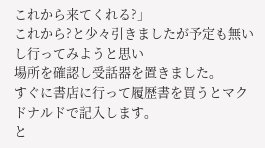これから来てくれる?」
これから?と少々引きましたが予定も無いし行ってみようと思い
場所を確認し受話器を置きました。
すぐに書店に行って履歴書を買うとマクドナルドで記入します。
と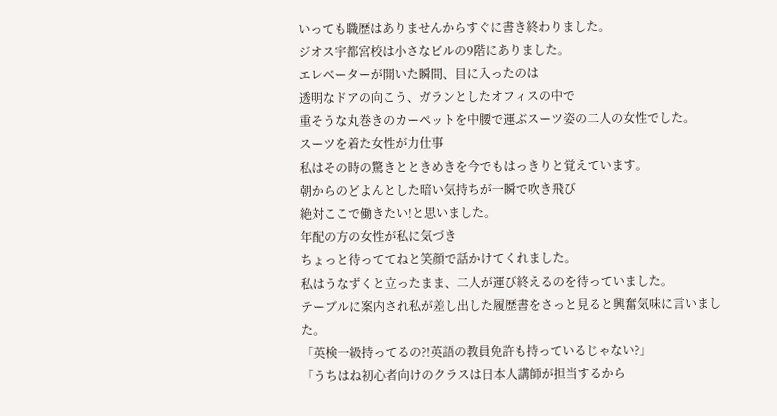いっても職歴はありませんからすぐに書き終わりました。
ジオス宇都宮校は小さなビルの9階にありました。
エレベーターが開いた瞬間、目に入ったのは
透明なドアの向こう、ガランとしたオフィスの中で
重そうな丸巻きのカーペットを中腰で運ぶスーツ姿の二人の女性でした。
スーツを着た女性が力仕事
私はその時の驚きとときめきを今でもはっきりと覚えています。
朝からのどよんとした暗い気持ちが一瞬で吹き飛び
絶対ここで働きたい!と思いました。
年配の方の女性が私に気づき
ちょっと待っててねと笑顔で話かけてくれました。
私はうなずくと立ったまま、二人が運び終えるのを待っていました。
テーブルに案内され私が差し出した履歴書をさっと見ると興奮気味に言いました。
「英検一級持ってるの?!英語の教員免許も持っているじゃない?」
「うちはね初心者向けのクラスは日本人講師が担当するから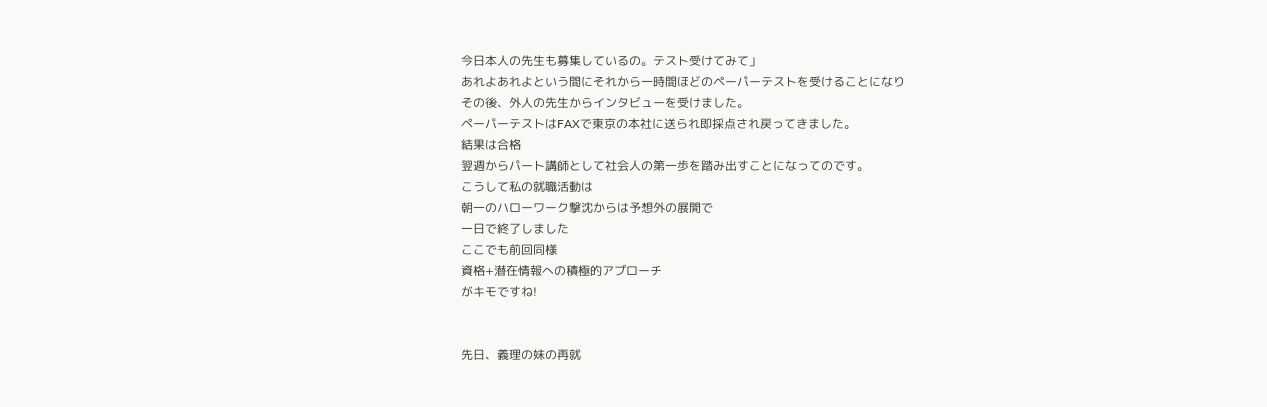今日本人の先生も募集しているの。テスト受けてみて」
あれよあれよという間にそれから一時間ほどのペーパーテストを受けることになり
その後、外人の先生からインタビューを受けました。
ペーパーテストはFAXで東京の本社に送られ即採点され戻ってきました。
結果は合格
翌週からパート講師として社会人の第一歩を踏み出すことになってのです。
こうして私の就職活動は
朝一のハローワーク撃沈からは予想外の展開で
一日で終了しました
ここでも前回同様
資格+潜在情報への積極的アプローチ
がキモですね!


先日、義理の妹の再就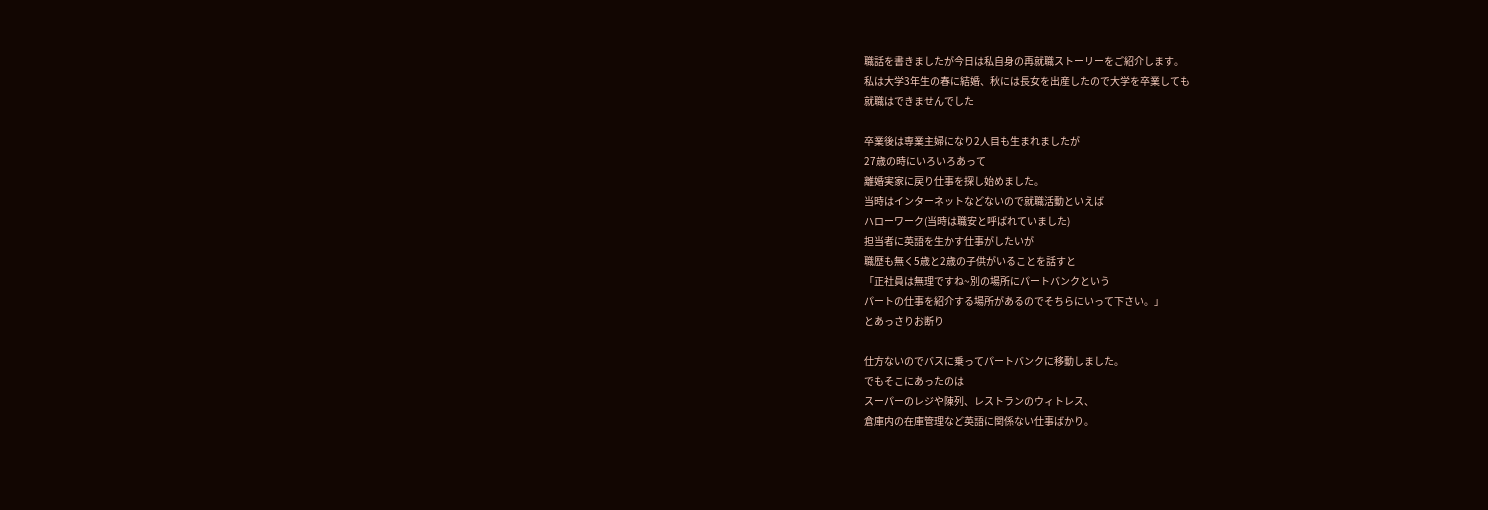職話を書きましたが今日は私自身の再就職ストーリーをご紹介します。
私は大学3年生の春に結婚、秋には長女を出産したので大学を卒業しても
就職はできませんでした

卒業後は専業主婦になり2人目も生まれましたが
27歳の時にいろいろあって
離婚実家に戻り仕事を探し始めました。
当時はインターネットなどないので就職活動といえば
ハローワーク(当時は職安と呼ばれていました)
担当者に英語を生かす仕事がしたいが
職歴も無く5歳と2歳の子供がいることを話すと
「正社員は無理ですね~別の場所にパートバンクという
パートの仕事を紹介する場所があるのでそちらにいって下さい。」
とあっさりお断り

仕方ないのでバスに乗ってパートバンクに移動しました。
でもそこにあったのは
スーパーのレジや陳列、レストランのウィトレス、
倉庫内の在庫管理など英語に関係ない仕事ばかり。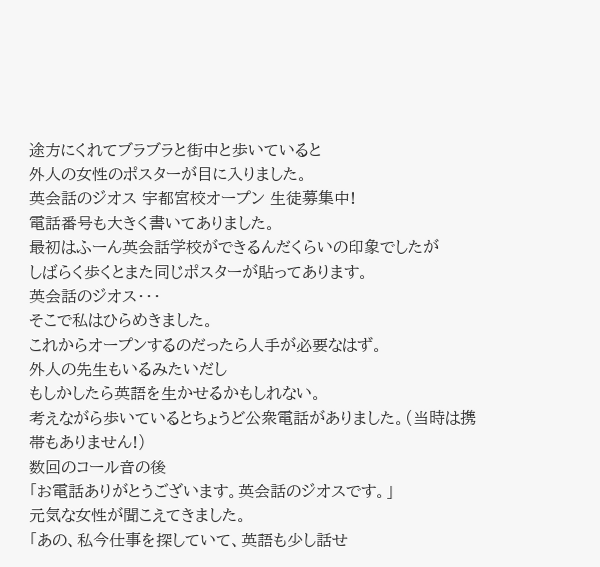途方にくれてブラブラと街中と歩いていると
外人の女性のポスターが目に入りました。
英会話のジオス 宇都宮校オープン 生徒募集中!
電話番号も大きく書いてありました。
最初はふーん英会話学校ができるんだくらいの印象でしたが
しばらく歩くとまた同じポスターが貼ってあります。
英会話のジオス・・・
そこで私はひらめきました。
これからオープンするのだったら人手が必要なはず。
外人の先生もいるみたいだし
もしかしたら英語を生かせるかもしれない。
考えながら歩いているとちょうど公衆電話がありました。(当時は携帯もありません!)
数回のコール音の後
「お電話ありがとうございます。英会話のジオスです。」
元気な女性が聞こえてきました。
「あの、私今仕事を探していて、英語も少し話せ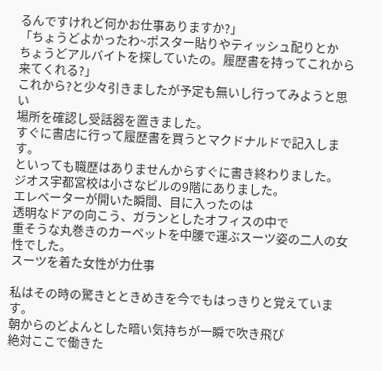るんですけれど何かお仕事ありますか?」
「ちょうどよかったわ~ポスター貼りやティッシュ配りとか
ちょうどアルバイトを探していたの。履歴書を持ってこれから来てくれる?」
これから?と少々引きましたが予定も無いし行ってみようと思い
場所を確認し受話器を置きました。
すぐに書店に行って履歴書を買うとマクドナルドで記入します。
といっても職歴はありませんからすぐに書き終わりました。
ジオス宇都宮校は小さなビルの9階にありました。
エレベーターが開いた瞬間、目に入ったのは
透明なドアの向こう、ガランとしたオフィスの中で
重そうな丸巻きのカーペットを中腰で運ぶスーツ姿の二人の女性でした。
スーツを着た女性が力仕事

私はその時の驚きとときめきを今でもはっきりと覚えています。
朝からのどよんとした暗い気持ちが一瞬で吹き飛び
絶対ここで働きた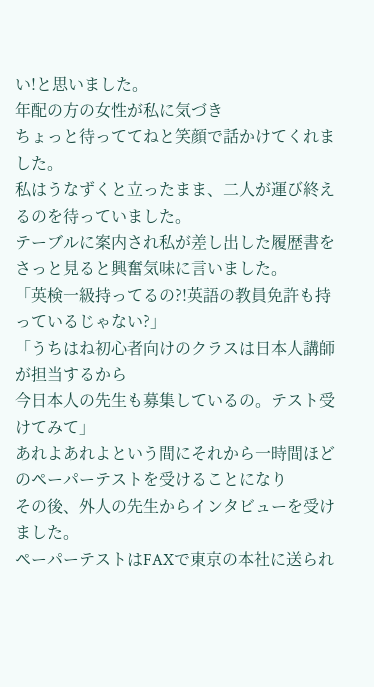い!と思いました。
年配の方の女性が私に気づき
ちょっと待っててねと笑顔で話かけてくれました。
私はうなずくと立ったまま、二人が運び終えるのを待っていました。
テーブルに案内され私が差し出した履歴書をさっと見ると興奮気味に言いました。
「英検一級持ってるの?!英語の教員免許も持っているじゃない?」
「うちはね初心者向けのクラスは日本人講師が担当するから
今日本人の先生も募集しているの。テスト受けてみて」
あれよあれよという間にそれから一時間ほどのペーパーテストを受けることになり
その後、外人の先生からインタビューを受けました。
ペーパーテストはFAXで東京の本社に送られ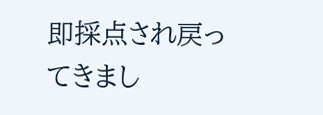即採点され戻ってきまし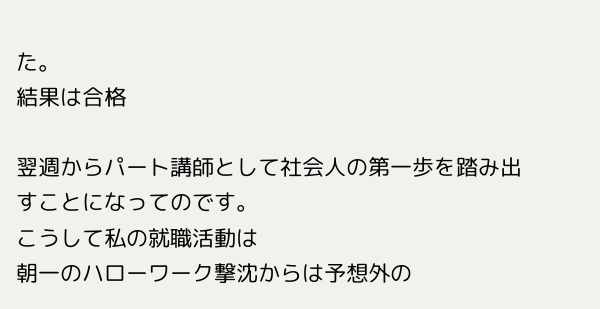た。
結果は合格

翌週からパート講師として社会人の第一歩を踏み出すことになってのです。
こうして私の就職活動は
朝一のハローワーク撃沈からは予想外の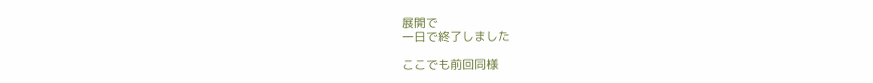展開で
一日で終了しました

ここでも前回同様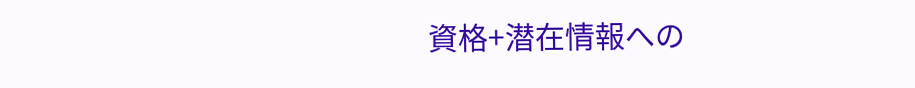資格+潜在情報への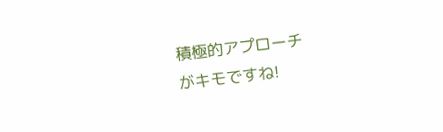積極的アプローチ
がキモですね!